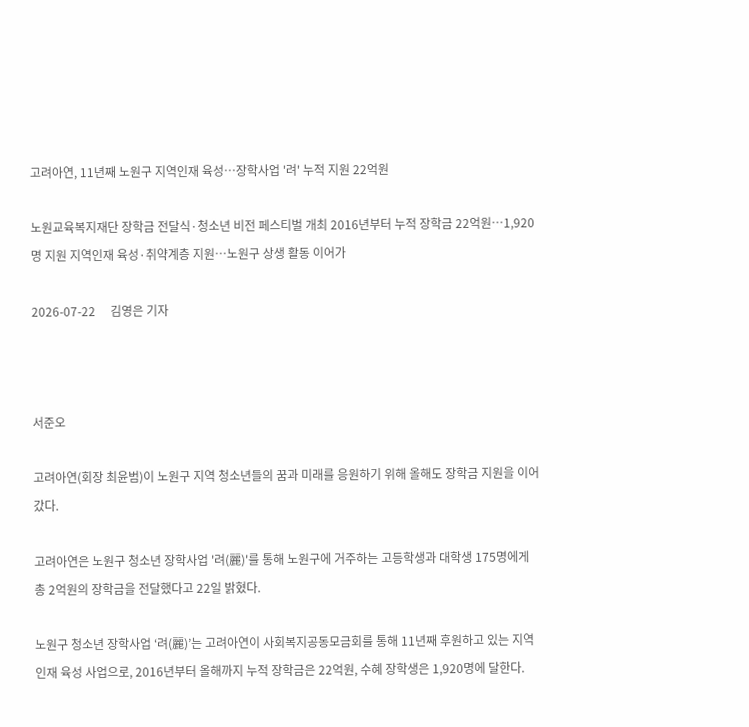고려아연, 11년째 노원구 지역인재 육성…장학사업 '려' 누적 지원 22억원

노원교육복지재단 장학금 전달식·청소년 비전 페스티벌 개최 2016년부터 누적 장학금 22억원…1,920명 지원 지역인재 육성·취약계층 지원…노원구 상생 활동 이어가

2026-07-22     김영은 기자



서준오

고려아연(회장 최윤범)이 노원구 지역 청소년들의 꿈과 미래를 응원하기 위해 올해도 장학금 지원을 이어갔다.

고려아연은 노원구 청소년 장학사업 '려(麗)'를 통해 노원구에 거주하는 고등학생과 대학생 175명에게 총 2억원의 장학금을 전달했다고 22일 밝혔다.

노원구 청소년 장학사업 ‘려(麗)’는 고려아연이 사회복지공동모금회를 통해 11년째 후원하고 있는 지역인재 육성 사업으로, 2016년부터 올해까지 누적 장학금은 22억원, 수혜 장학생은 1,920명에 달한다.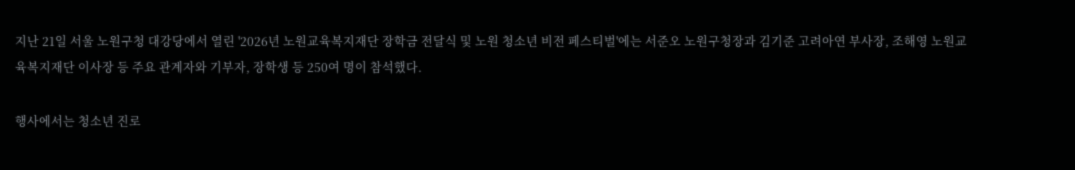지난 21일 서울 노원구청 대강당에서 열린 '2026년 노원교육복지재단 장학금 전달식 및 노원 청소년 비전 페스티벌'에는 서준오 노원구청장과 김기준 고려아연 부사장, 조해영 노원교육복지재단 이사장 등 주요 관계자와 기부자, 장학생 등 250여 명이 참석했다.

행사에서는 청소년 진로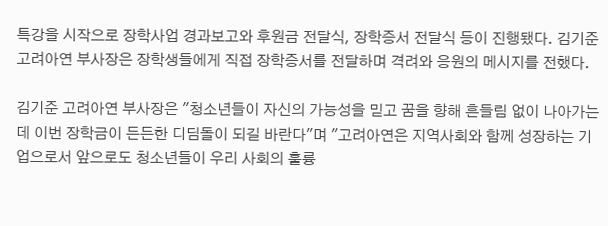특강을 시작으로 장학사업 경과보고와 후원금 전달식, 장학증서 전달식 등이 진행됐다. 김기준 고려아연 부사장은 장학생들에게 직접 장학증서를 전달하며 격려와 응원의 메시지를 전했다.

김기준 고려아연 부사장은 "청소년들이 자신의 가능성을 믿고 꿈을 향해 흔들림 없이 나아가는 데 이번 장학금이 든든한 디딤돌이 되길 바란다"며 "고려아연은 지역사회와 함께 성장하는 기업으로서 앞으로도 청소년들이 우리 사회의 훌륭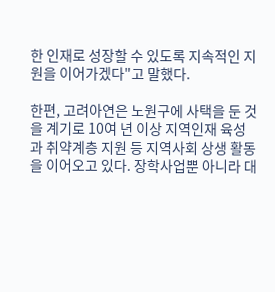한 인재로 성장할 수 있도록 지속적인 지원을 이어가겠다"고 말했다.

한편, 고려아연은 노원구에 사택을 둔 것을 계기로 10여 년 이상 지역인재 육성과 취약계층 지원 등 지역사회 상생 활동을 이어오고 있다. 장학사업뿐 아니라 대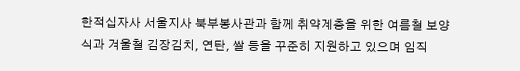한적십자사 서울지사 북부봉사관과 함께 취약계층을 위한 여름철 보양식과 겨울철 김장김치, 연탄, 쌀 등을 꾸준히 지원하고 있으며 임직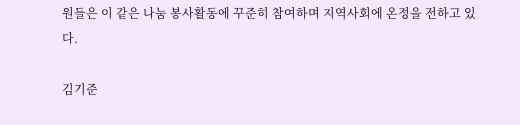원들은 이 같은 나눔 봉사활동에 꾸준히 참여하며 지역사회에 온정을 전하고 있다.

김기준